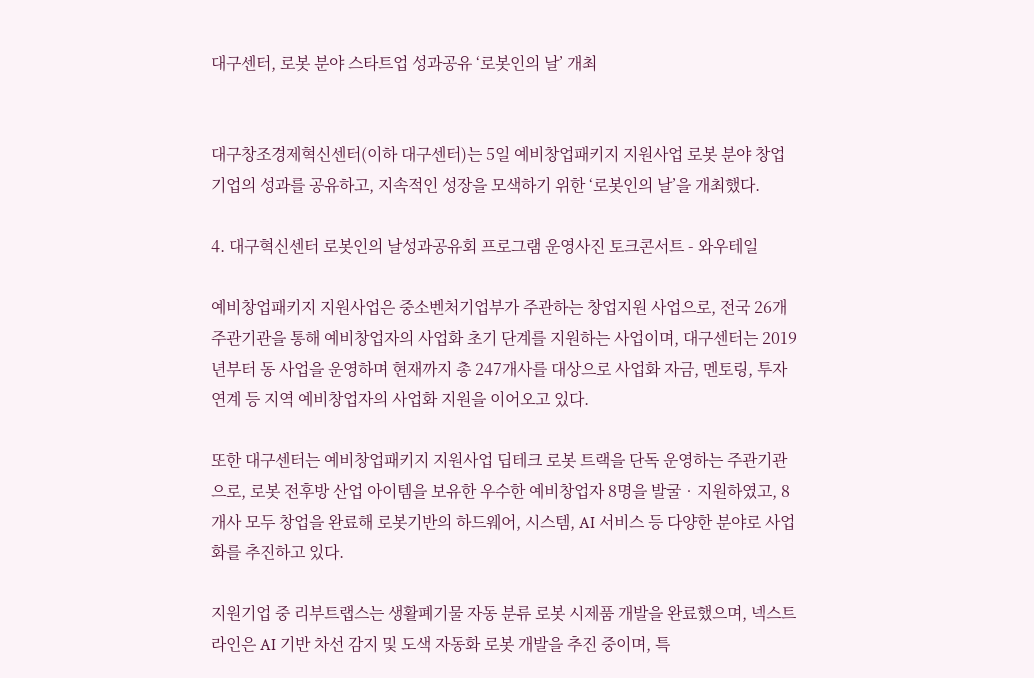대구센터, 로봇 분야 스타트업 성과공유 ‘로봇인의 날’ 개최


대구창조경제혁신센터(이하 대구센터)는 5일 예비창업패키지 지원사업 로봇 분야 창업기업의 성과를 공유하고, 지속적인 성장을 모색하기 위한 ‘로봇인의 날’을 개최했다.

4. 대구혁신센터 로봇인의 날성과공유회 프로그램 운영사진 토크콘서트 - 와우테일

예비창업패키지 지원사업은 중소벤처기업부가 주관하는 창업지원 사업으로, 전국 26개 주관기관을 통해 예비창업자의 사업화 초기 단계를 지원하는 사업이며, 대구센터는 2019년부터 동 사업을 운영하며 현재까지 총 247개사를 대상으로 사업화 자금, 멘토링, 투자 연계 등 지역 예비창업자의 사업화 지원을 이어오고 있다.

또한 대구센터는 예비창업패키지 지원사업 딥테크 로봇 트랙을 단독 운영하는 주관기관으로, 로봇 전후방 산업 아이템을 보유한 우수한 예비창업자 8명을 발굴‧지원하였고, 8개사 모두 창업을 완료해 로봇기반의 하드웨어, 시스템, AI 서비스 등 다양한 분야로 사업화를 추진하고 있다.

지원기업 중 리부트랩스는 생활폐기물 자동 분류 로봇 시제품 개발을 완료했으며, 넥스트라인은 AI 기반 차선 감지 및 도색 자동화 로봇 개발을 추진 중이며, 특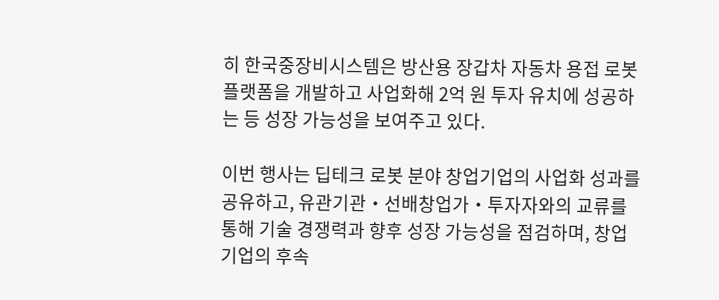히 한국중장비시스템은 방산용 장갑차 자동차 용접 로봇 플랫폼을 개발하고 사업화해 2억 원 투자 유치에 성공하는 등 성장 가능성을 보여주고 있다.

이번 행사는 딥테크 로봇 분야 창업기업의 사업화 성과를 공유하고, 유관기관‧선배창업가‧투자자와의 교류를 통해 기술 경쟁력과 향후 성장 가능성을 점검하며, 창업기업의 후속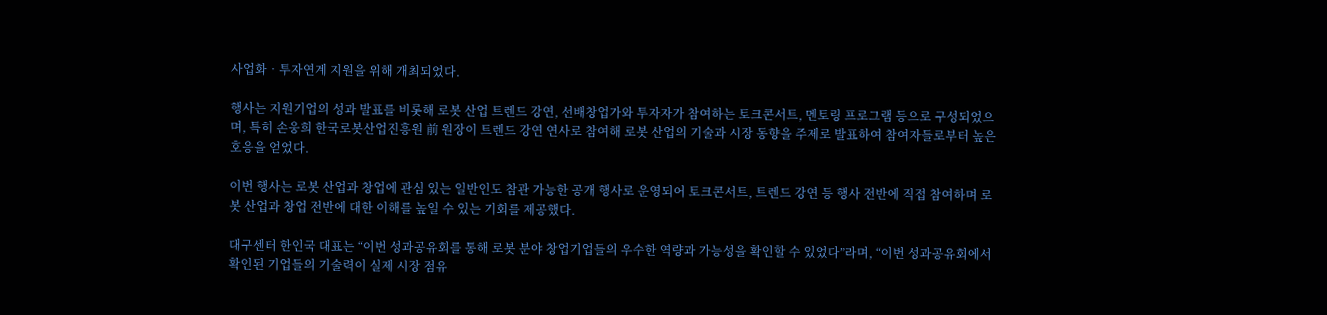사업화‧투자연계 지원을 위해 개최되었다.

행사는 지원기업의 성과 발표를 비롯해 로봇 산업 트렌드 강연, 선배창업가와 투자자가 참여하는 토크콘서트, 멘토링 프로그램 등으로 구성되었으며, 특히 손웅희 한국로봇산업진흥원 前 원장이 트렌드 강연 연사로 참여해 로봇 산업의 기술과 시장 동향을 주제로 발표하여 참여자들로부터 높은 호응을 얻었다.

이번 행사는 로봇 산업과 창업에 관심 있는 일반인도 참관 가능한 공개 행사로 운영되어 토크콘서트, 트렌드 강연 등 행사 전반에 직접 참여하며 로봇 산업과 창업 전반에 대한 이해를 높일 수 있는 기회를 제공했다.

대구센터 한인국 대표는 “이번 성과공유회를 통해 로봇 분야 창업기업들의 우수한 역량과 가능성을 확인할 수 있었다”라며, “이번 성과공유회에서 확인된 기업들의 기술력이 실제 시장 점유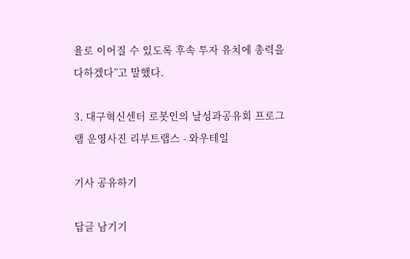율로 이어질 수 있도록 후속 투자 유치에 총력을 다하겠다”고 말했다.

3. 대구혁신센터 로봇인의 날성과공유회 프로그램 운영사진 리부트랩스 - 와우테일

기사 공유하기

답글 남기기